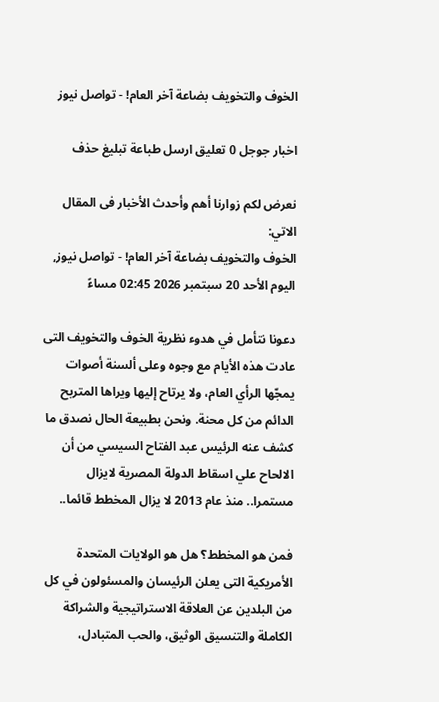الخوف والتخويف بضاعة آخر العام! - تواصل نيوز

اخبار جوجل 0 تعليق ارسل طباعة تبليغ حذف

نعرض لكم زوارنا أهم وأحدث الأخبار فى المقال الاتي:
الخوف والتخويف بضاعة آخر العام! - تواصل نيوز, اليوم الأحد 20 سبتمبر 2026 02:45 مساءً

دعونا نتأمل في هدوء نظرية الخوف والتخويف التى عادت هذه الأيام مع وجوه وعلى ألسنة أصوات يمجّها الرأي العام، ولا يرتاح إليها ويراها المتربح الدائم من كل محنة. ونحن بطبيعة الحال نصدق ما كشف عنه الرئيس عبد الفتاح السيسي من أن الالحاح علي اسقاط الدولة المصرية لايزال مستمرا.. منذ عام 2013 لا يزال المخطط قائما..

فمن هو المخطط؟ هل هو الولايات المتحدة الأمريكية التى يعلن الرئيسان والمسئولون في كل من البلدين عن العلاقة الاستراتيجية والشراكة الكاملة والتنسيق الوثيق، والحب المتبادل،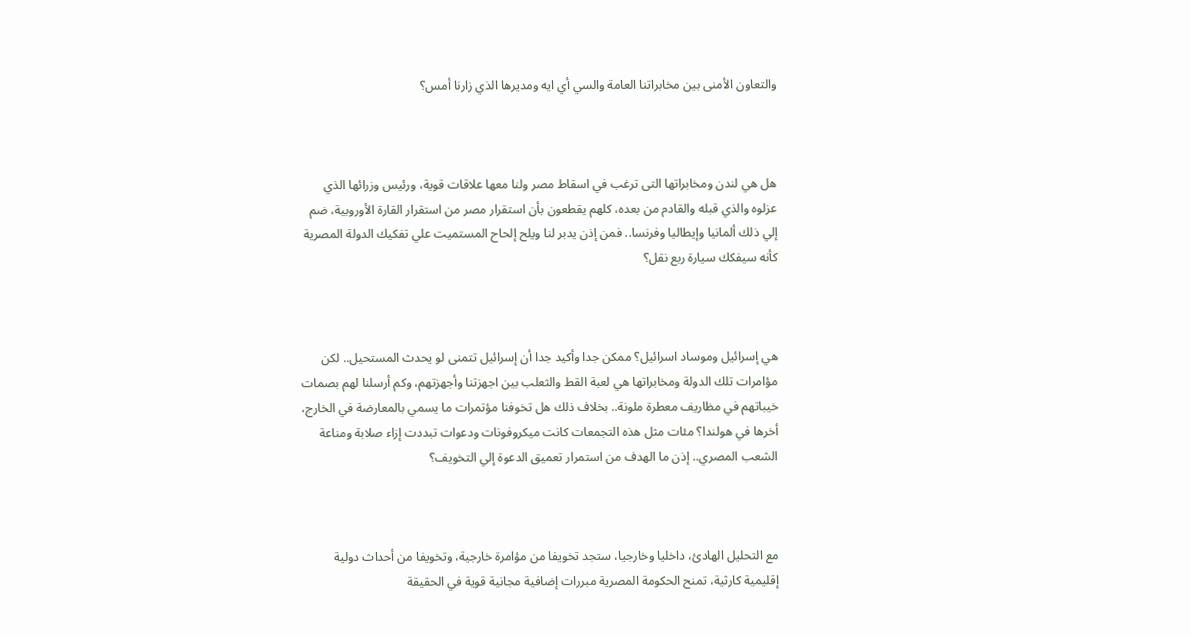والتعاون الأمنى بين مخابراتنا العامة والسي أي ايه ومديرها الذي زارنا أمس؟



هل هي لندن ومخابراتها التى ترغب في اسقاط مصر ولنا معها علاقات قوية، ورئيس وزرائها الذي عزلوه والذي قبله والقادم من بعده، كلهم يقطعون بأن استقرار مصر من استقرار القارة الأوروبية، ضم إلي ذلك ألمانيا وإيطاليا وفرنسا.. فمن إذن يدبر لنا ويلح إلحاح المستميت علي تفكيك الدولة المصرية كأنه سيفكك سيارة ربع نقل؟



هي إسرائيل وموساد اسرائيل؟ ممكن جدا وأكيد جدا أن إسرائيل تتمنى لو يحدث المستحيل.. لكن مؤامرات تلك الدولة ومخابراتها هي لعبة القط والثعلب بين اجهزتنا وأجهزتهم، وكم أرسلنا لهم بصمات خيباتهم في مظاريف معطرة ملونة.. بخلاف ذلك هل تخوفنا مؤتمرات ما يسمي بالمعارضة في الخارج، أخرها في هولندا؟ مئات مثل هذه التجمعات كانت ميكروفونات ودعوات تبددت إزاء صلابة ومناعة الشعب المصري.. إذن ما الهدف من استمرار تعميق الدعوة إلي التخويف؟



مع التحليل الهادئ، داخليا وخارجيا، ستجد تخويفا من مؤامرة خارجية، وتخويفا من أحداث دولية إقليمية كارثية، تمنح الحكومة المصرية مبررات إضافية مجانية قوية في الحقيقة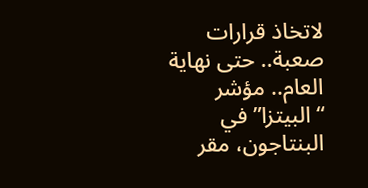لاتخاذ قرارات صعبة.. حتى نهاية العام.. مؤشر “البيتزا” في البنتاجون، مقر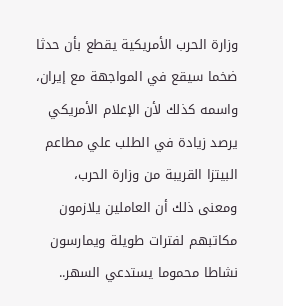وزارة الحرب الأمريكية يقطع بأن حدثا ضخما سيقع في المواجهة مع إيران، واسمه كذلك لأن الإعلام الأمريكي يرصد زيادة في الطلب علي مطاعم البيتزا القريبة من وزارة الحرب، ومعنى ذلك أن العاملين يلازمون مكاتبهم لفترات طويلة ويمارسون نشاطا محموما يستدعي السهر..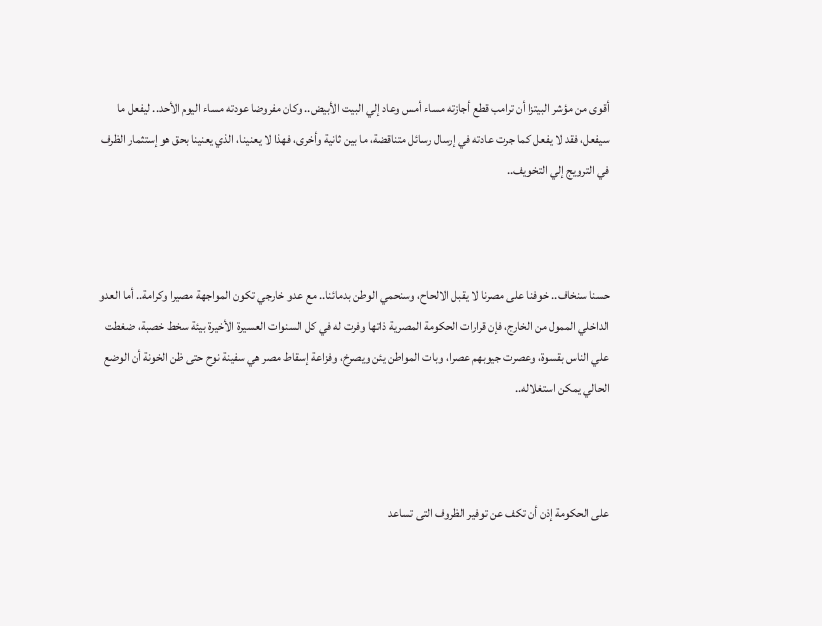أقوى من مؤشر البيتزا أن ترامب قطع أجازته مساء أمس وعاد إلي البيت الأبيض.. وكان مفروضا عودته مساء اليوم الأحد.. ليفعل ما سيفعل، فقد لا يفعل كما جرت عادته في إرسال رسائل متناقضة، ما بين ثانية وأخرى، فهذا لا يعنينا، الذي يعنينا بحق هو إستثمار الظرف في الترويج إلي التخويف..



حسنا سنخاف.. خوفنا على مصرنا لا يقبل الالحاح، وسنحمي الوطن بدمائنا.. مع عدو خارجي تكون المواجهة مصيرا وكرامة.. أما العدو الداخلي الممول من الخارج، فإن قرارات الحكومة المصرية ذاتها وفرت له في كل السنوات العسيرة الأخيرة بيئة سخط خصبة، ضغطت علي الناس بقسوة، وعصرت جيوبهم عصرا، وبات المواطن يئن ويصرخ، وفزاعة إسقاط مصر هي سفينة نوح حتى ظن الخونة أن الوضع الحالي يمكن استغلاله..



على الحكومة إذن أن تكف عن توفير الظروف التى تساعد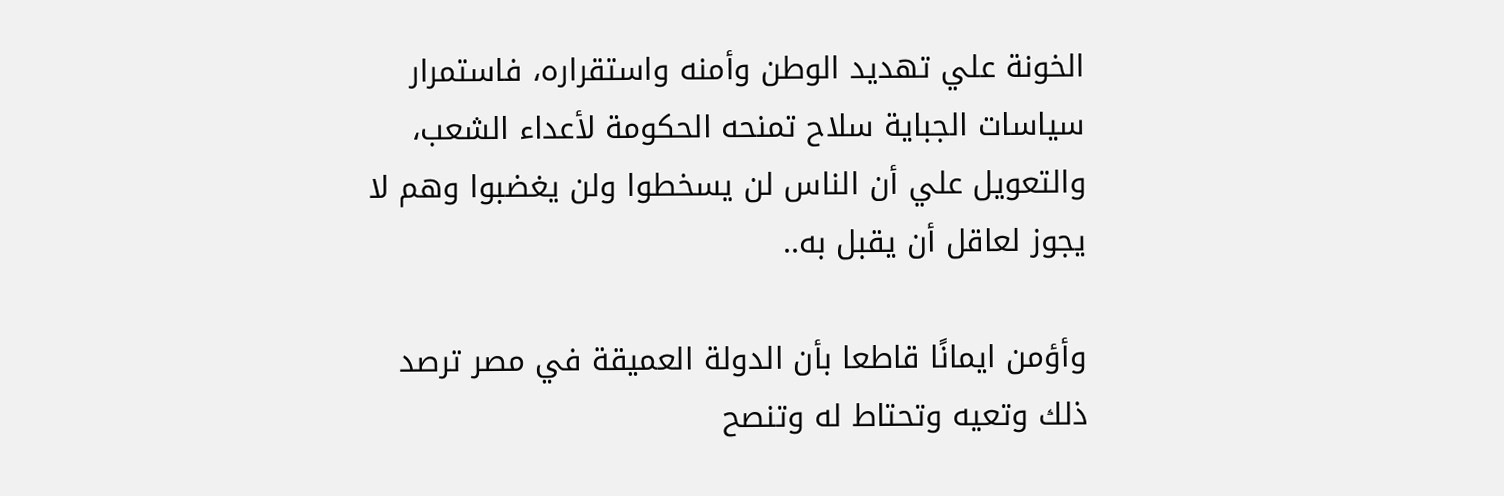الخونة علي تهديد الوطن وأمنه واستقراره، فاستمرار سياسات الجباية سلاح تمنحه الحكومة لأعداء الشعب، والتعويل علي أن الناس لن يسخطوا ولن يغضبوا وهم لا يجوز لعاقل أن يقبل به..

وأؤمن ايمانًا قاطعا بأن الدولة العميقة في مصر ترصد ذلك وتعيه وتحتاط له وتنصح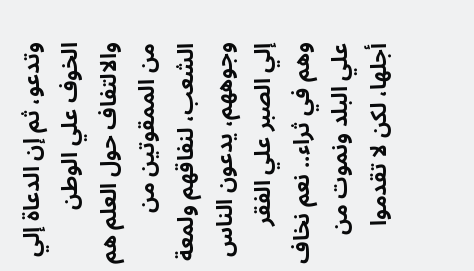وتدعو، ثم إن الدعاة إلي الخوف علي الوطن والالتفاف حول العلم هم من الممقوتين من الشعب، لنفاقهم ولمعة وجوههم، يدعون الناس إلي الصبر علي الفقر وهم في ثراء.. نعم نخاف علي البلد ونموت من أجلها، لكن لا تقدموا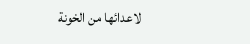لاعدائها من الخونة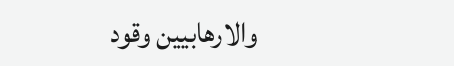والارهابيين وقود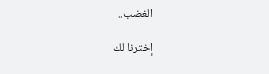الغضب..

إخترنا لك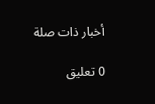أخبار ذات صلة

0 تعليق